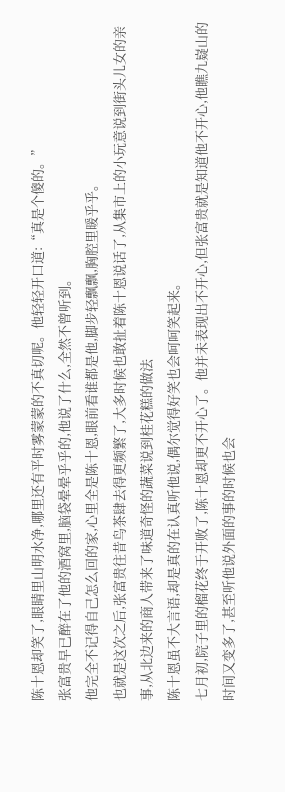陈十恩却笑了,眼睛里山明水净,哪里还有平时雾蒙蒙的不真切呢。他轻轻开口道:“真是个傻的。”
张富贵早已醉在了他的酒窝里,脑袋晕晕乎乎的,他说了什么,全然不曾听到。
他完全不记得自己怎么回的家,心里全是陈十恩,眼前看谁都是他,脚步轻飘飘,胸腔里暖乎乎。
也就是这次之后,张富贵往昔鸟茶肆去得更频繁了,大多时候也敢扯着陈十恩说话了,从集市上的小玩意说到街头儿女的亲事,从北边来的商人带来了味道奇怪的蔬菜说到桂花糕的做法
陈十恩虽不大言语,却是真的在认真听他说,偶尔觉得好笑也会呵呵笑起来。
七月初,院子里的榴花终于开败了,陈十恩却更不开心了。他并未表现出不开心,但张富贵就是知道他不开心,他瞧九嶷山的时间又变多了,甚至听他说外面的事的时候也会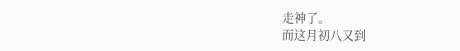走神了。
而这月初八又到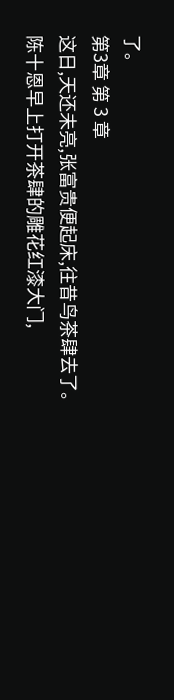了。
第3章 第 3 章
这日,天还未亮,张富贵便起床,往昔鸟茶肆去了。
陈十恩早上打开茶肆的雕花红漆大门,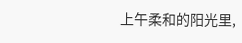上午柔和的阳光里,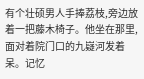有个壮硕男人手捧荔枝,旁边放着一把藤木椅子。他坐在那里,面对着院门口的九嶷河发着呆。记忆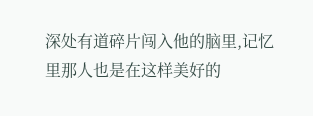深处有道碎片闯入他的脑里,记忆里那人也是在这样美好的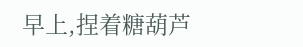早上,捏着糖葫芦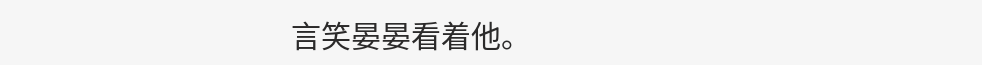言笑晏晏看着他。